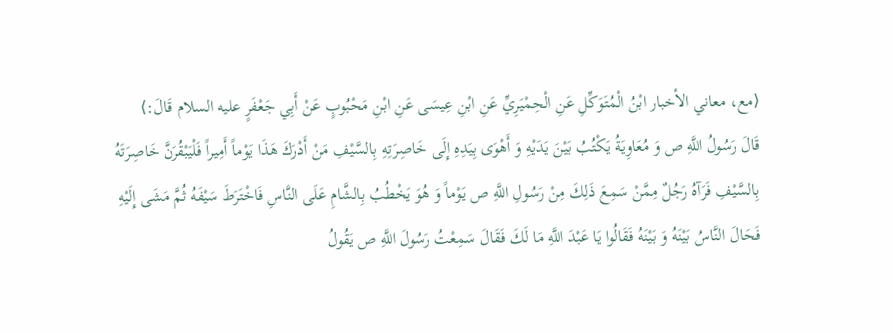⟨مع، معاني الأخبار ابْنُ الْمُتَوَكِّلِ عَنِ الْحِمْيَرِيِّ عَنِ ابْنِ عِيسَى عَنِ ابْنِ مَحْبُوبٍ عَنْ أَبِي جَعْفَرٍ عليه السلام قَالَ:⟩
قَالَ رَسُولُ اللَّهِ ص وَ مُعَاوِيَةُ يَكْتُبُ بَيْنَ يَدَيْهِ وَ أَهْوَى بِيَدِهِ إِلَى خَاصِرَتِهِ بِالسَّيْفِ مَنْ أَدْرَكَ هَذَا يَوْماً أَمِيراً فَلْيَبْقُرَنَّ خَاصِرَتَهُ بِالسَّيْفِ فَرَآهُ رَجُلٌ مِمَّنْ سَمِعَ ذَلِكَ مِنْ رَسُولِ اللَّهِ ص يَوْماً وَ هُوَ يَخْطُبُ بِالشَّامِ عَلَى النَّاسِ فَاخْتَرَطَ سَيْفَهُ ثُمَّ مَشَى إِلَيْهِ فَحَالَ النَّاسُ بَيْنَهُ وَ بَيْنَهُ فَقَالُوا يَا عَبْدَ اللَّهِ مَا لَكَ فَقَالَ سَمِعْتُ رَسُولَ اللَّهِ ص يَقُولُ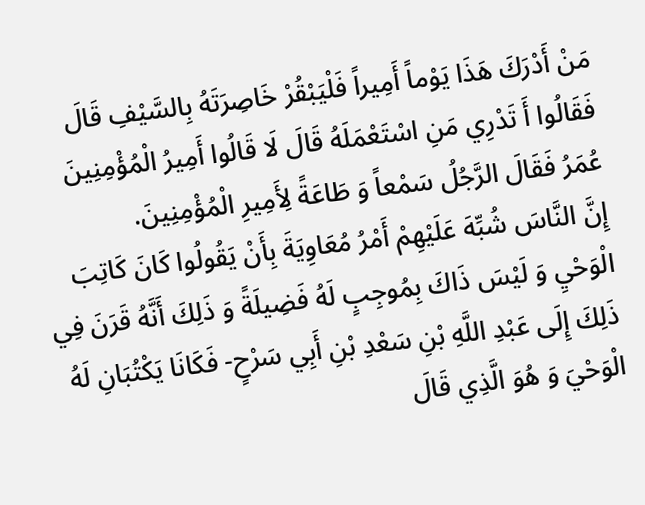مَنْ أَدْرَكَ هَذَا يَوْماً أَمِيراً فَلْيَبْقُرْ خَاصِرَتَهُ بِالسَّيْفِ قَالَ فَقَالُوا أَ تَدْرِي مَنِ اسْتَعْمَلَهُ قَالَ لَا قَالُوا أَمِيرُ الْمُؤْمِنِينَ عُمَرُ فَقَالَ الرَّجُلُ سَمْعاً وَ طَاعَةً لِأَمِيرِ الْمُؤْمِنِينَ.
إِنَّ النَّاسَ شُبِّهَ عَلَيْهِمْ أَمْرُ مُعَاوِيَةَ بِأَنْ يَقُولُوا كَانَ كَاتِبَ الْوَحْيِ وَ لَيْسَ ذَاكَ بِمُوجِبٍ لَهُ فَضِيلَةً وَ ذَلِكَ أَنَّهُ قَرَنَ فِي ذَلِكَ إِلَى عَبْدِ اللَّهِ بْنِ سَعْدِ بْنِ أَبِي سَرْحٍ- فَكَانَا يَكْتُبَانِ لَهُ الْوَحْيَ وَ هُوَ الَّذِي قَالَ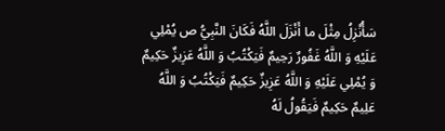سَأُنْزِلُ مِثْلَ ما أَنْزَلَ اللَّهُ فَكَانَ النَّبِيُّ ص يُمْلِي عَلَيْهِ وَ اللَّهُ غَفُورٌ رَحِيمٌ فَيَكْتُبُ وَ اللَّهُ عَزِيزٌ حَكِيمٌ وَ يُمْلِي عَلَيْهِ وَ اللَّهُ عَزِيزٌ حَكِيمٌ فَيَكْتُبُ وَ اللَّهُ عَلِيمٌ حَكِيمٌ فَيَقُولُ لَهُ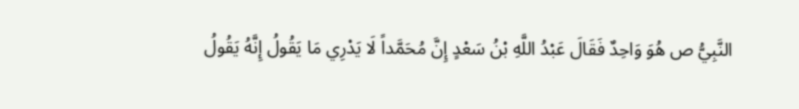النَّبِيُّ ص هُوَ وَاحِدٌ فَقَالَ عَبْدُ اللَّهِ بْنُ سَعْدٍ إِنَّ مُحَمَّداً لَا يَدْرِي مَا يَقُولُ إِنَّهُ يَقُولُ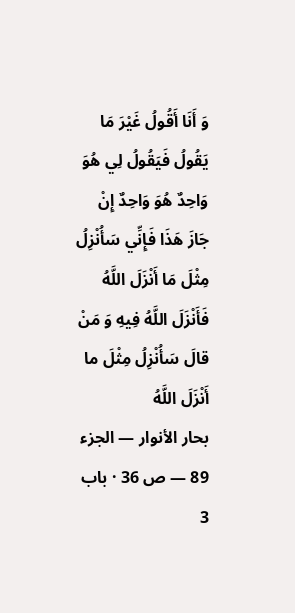وَ أَنَا أَقُولُ غَيْرَ مَا يَقُولُ فَيَقُولُ لِي هُوَ وَاحِدٌ هُوَ وَاحِدٌ إِنْ جَازَ هَذَا فَإِنِّي سَأُنْزِلُ مِثْلَ مَا أَنْزَلَ اللَّهُ فَأَنْزَلَ اللَّهُ فِيهِ وَ مَنْ قالَ سَأُنْزِلُ مِثْلَ ما أَنْزَلَ اللَّهُ
بحار الأنوار — الجزء 89 — ص 36 · باب 3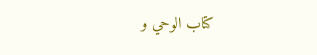كتاب الوحي و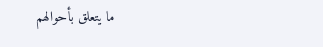ما يتعلق بأحوالهم